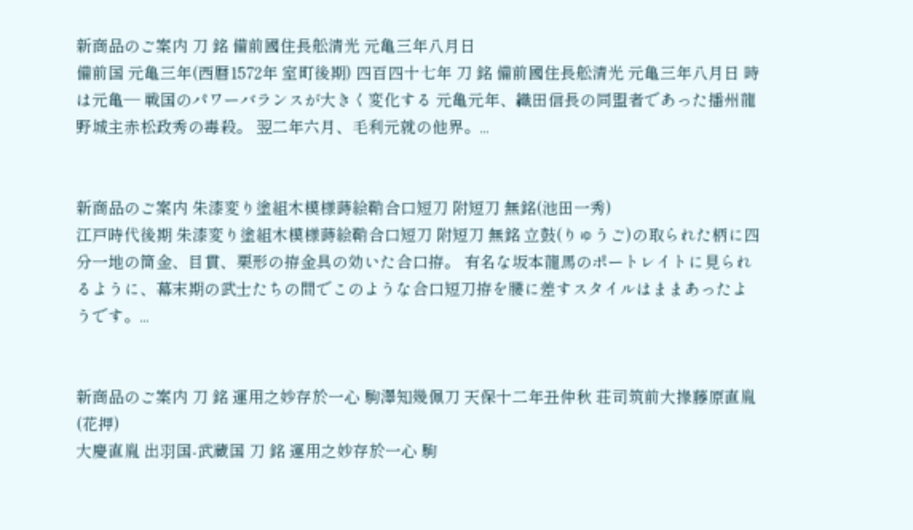新商品のご案内 刀 銘 備前國住長舩清光 元亀三年八月日
備前国 元亀三年(西暦1572年 室町後期) 四百四十七年 刀 銘 備前國住長舩清光 元亀三年八月日 時は元亀― 戦国のパワーバランスが大きく変化する 元亀元年、織田信長の同盟者であった播州龍野城主赤松政秀の毒殺。 翌二年六月、毛利元就の他界。...


新商品のご案内 朱漆変り塗組木模様蒔絵鞘合口短刀 附短刀 無銘(池田一秀)
江戸時代後期 朱漆変り塗組木模様蒔絵鞘合口短刀 附短刀 無銘 立鼓(りゅうご)の取られた柄に四分一地の筒金、目貫、栗形の拵金具の効いた合口拵。 有名な坂本龍馬のポートレイトに見られるように、幕末期の武士たちの間でこのような合口短刀拵を腰に差すスタイルはままあったようです。...


新商品のご案内 刀 銘 運用之妙存於一心 駒澤知幾佩刀 天保十二年丑仲秋 荘司筑前大掾藤原直胤(花押)
大慶直胤 出羽国-武蔵国 刀 銘 運用之妙存於一心 駒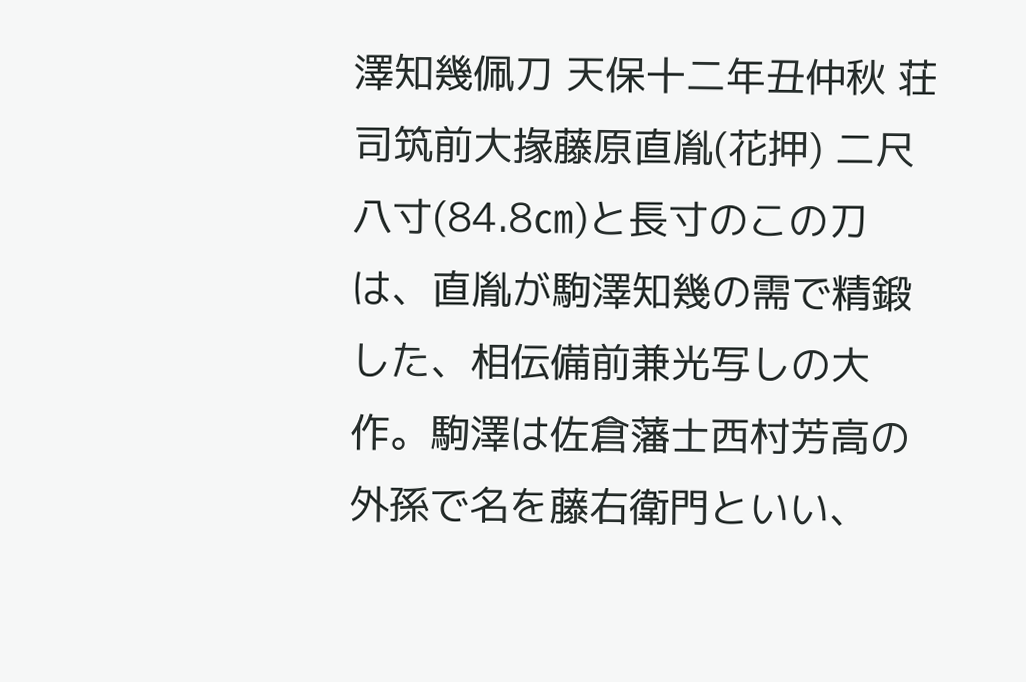澤知幾佩刀 天保十二年丑仲秋 荘司筑前大掾藤原直胤(花押) 二尺八寸(84.8㎝)と長寸のこの刀は、直胤が駒澤知幾の需で精鍛した、相伝備前兼光写しの大作。駒澤は佐倉藩士西村芳高の外孫で名を藤右衛門といい、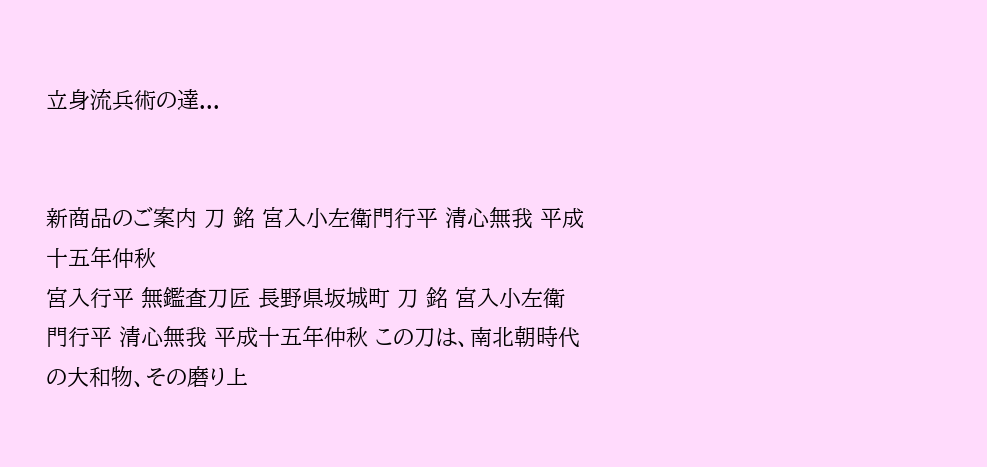立身流兵術の達...


新商品のご案内 刀 銘 宮入小左衛門行平 清心無我 平成十五年仲秋
宮入行平 無鑑査刀匠 長野県坂城町 刀 銘 宮入小左衛門行平 清心無我 平成十五年仲秋 この刀は、南北朝時代の大和物、その磨り上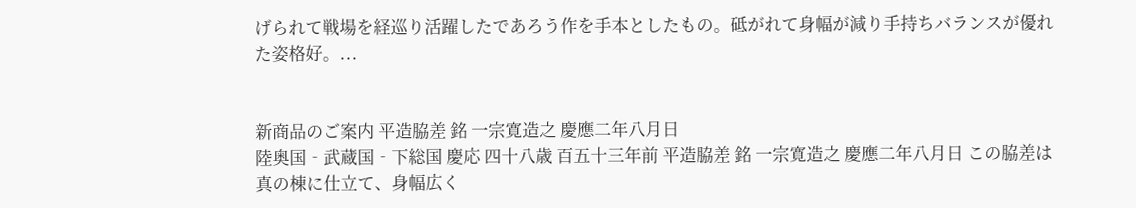げられて戦場を経巡り活躍したであろう作を手本としたもの。砥がれて身幅が減り手持ちバランスが優れた姿格好。...


新商品のご案内 平造脇差 銘 一宗寛造之 慶應二年八月日
陸奥国‐武蔵国‐下総国 慶応 四十八歳 百五十三年前 平造脇差 銘 一宗寛造之 慶應二年八月日 この脇差は真の棟に仕立て、身幅広く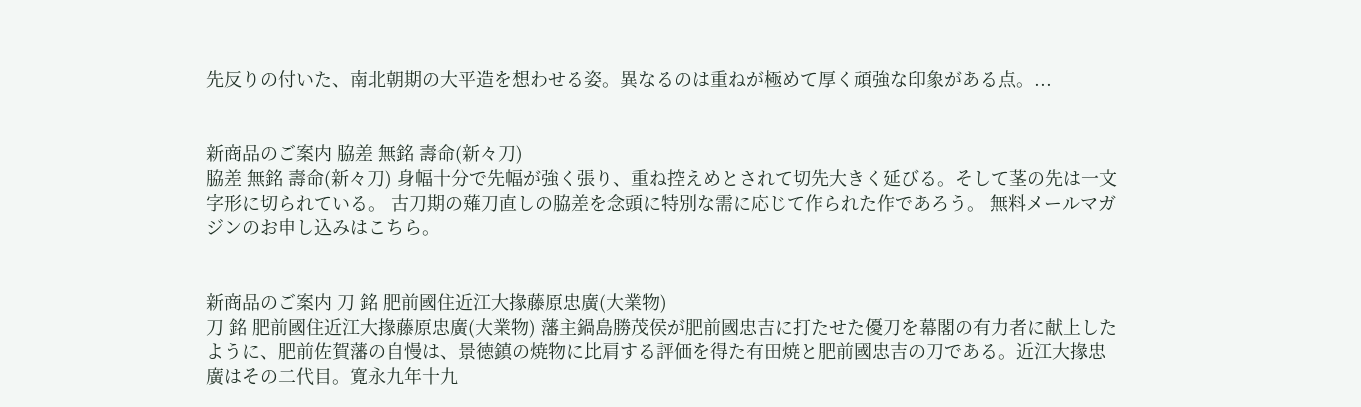先反りの付いた、南北朝期の大平造を想わせる姿。異なるのは重ねが極めて厚く頑強な印象がある点。...


新商品のご案内 脇差 無銘 壽命(新々刀)
脇差 無銘 壽命(新々刀) 身幅十分で先幅が強く張り、重ね控えめとされて切先大きく延びる。そして茎の先は一文字形に切られている。 古刀期の薙刀直しの脇差を念頭に特別な需に応じて作られた作であろう。 無料メールマガジンのお申し込みはこちら。


新商品のご案内 刀 銘 肥前國住近江大掾藤原忠廣(大業物)
刀 銘 肥前國住近江大掾藤原忠廣(大業物) 藩主鍋島勝茂侯が肥前國忠吉に打たせた優刀を幕閣の有力者に献上したように、肥前佐賀藩の自慢は、景徳鎮の焼物に比肩する評価を得た有田焼と肥前國忠吉の刀である。近江大掾忠廣はその二代目。寛永九年十九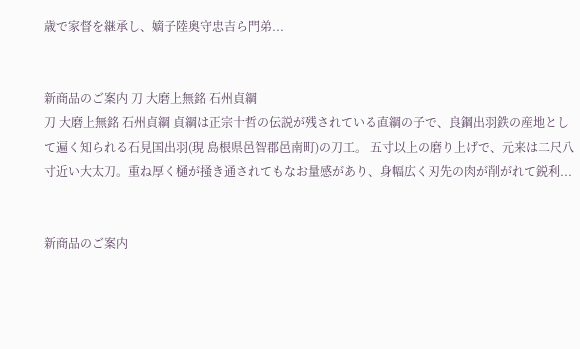歳で家督を継承し、嫡子陸奥守忠吉ら門弟...


新商品のご案内 刀 大磨上無銘 石州貞綱
刀 大磨上無銘 石州貞綱 貞綱は正宗十哲の伝説が残されている直綱の子で、良鋼出羽鉄の産地として遍く知られる石見国出羽(現 島根県邑智郡邑南町)の刀工。 五寸以上の磨り上げで、元来は二尺八寸近い大太刀。重ね厚く樋が掻き通されてもなお量感があり、身幅広く刃先の肉が削がれて鋭利...


新商品のご案内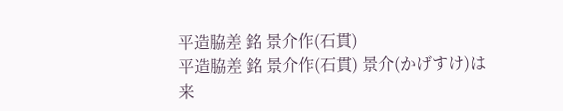平造脇差 銘 景介作(石貫)
平造脇差 銘 景介作(石貫) 景介(かげすけ)は来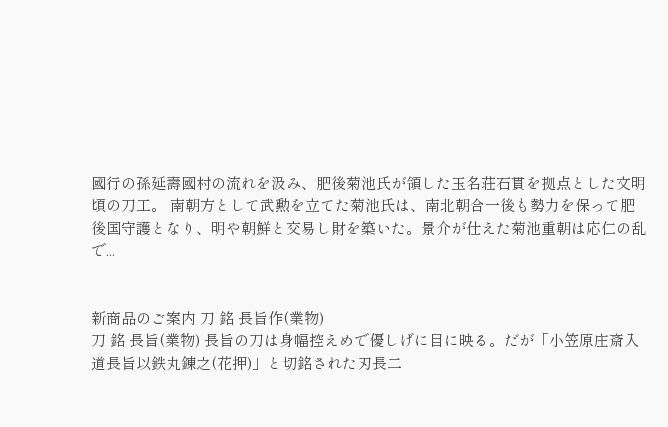國行の孫延壽國村の流れを汲み、肥後菊池氏が領した玉名荘石貫を拠点とした文明頃の刀工。 南朝方として武勲を立てた菊池氏は、南北朝合一後も勢力を保って肥後国守護となり、明や朝鮮と交易し財を築いた。景介が仕えた菊池重朝は応仁の乱で...


新商品のご案内 刀 銘 長旨作(業物)
刀 銘 長旨(業物) 長旨の刀は身幅控えめで優しげに目に映る。だが「小笠原庄斎入道長旨以鉄丸錬之(花押)」と切銘された刃長二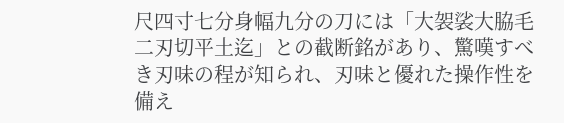尺四寸七分身幅九分の刀には「大袈裟大脇毛二刃切平土迄」との截断銘があり、驚嘆すべき刃味の程が知られ、刃味と優れた操作性を備え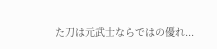た刀は元武士ならではの優れ...